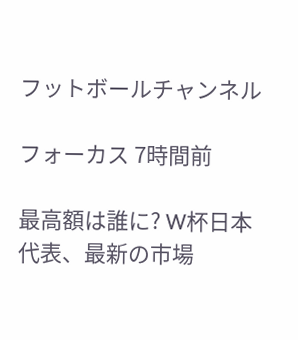フットボールチャンネル

フォーカス 7時間前

最高額は誰に? W杯日本代表、最新の市場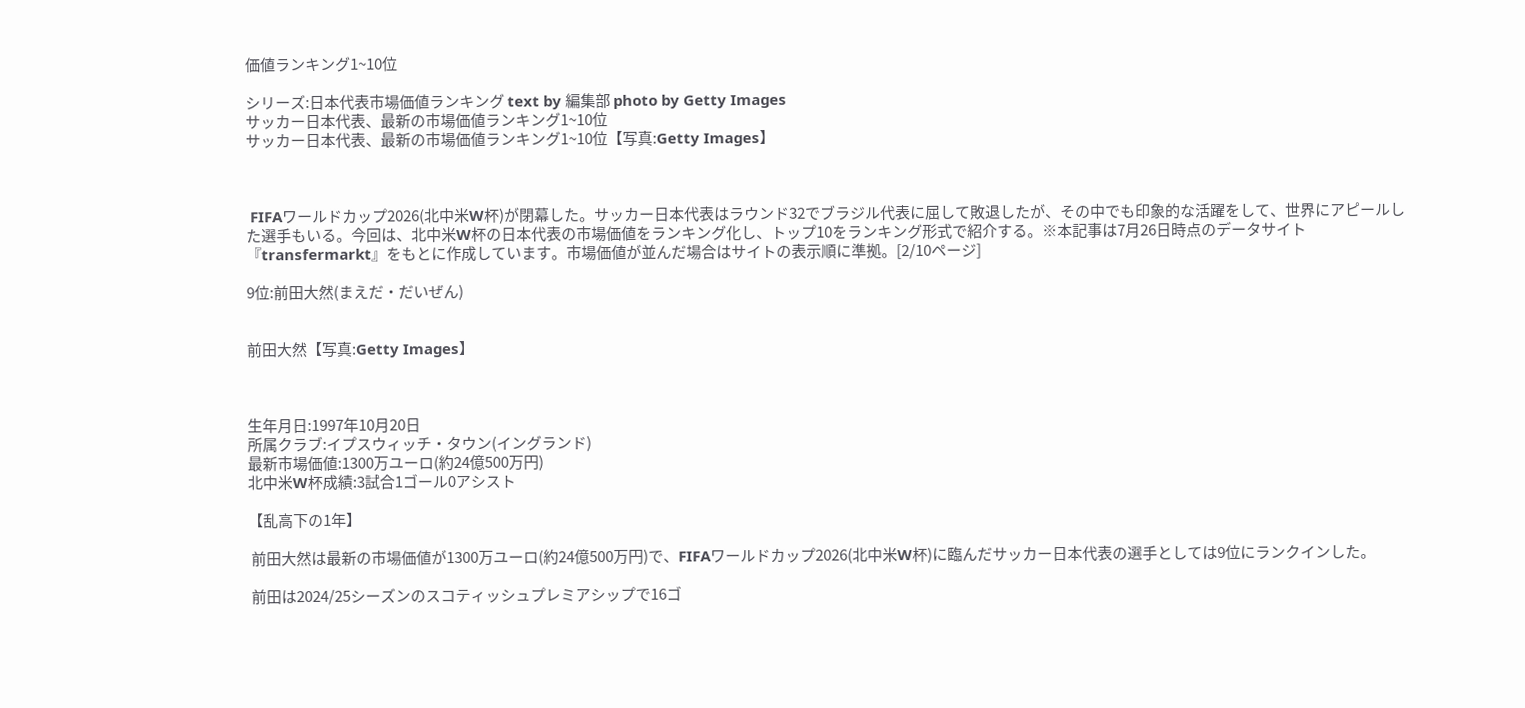価値ランキング1~10位

シリーズ:日本代表市場価値ランキング text by 編集部 photo by Getty Images
サッカー日本代表、最新の市場価値ランキング1~10位
サッカー日本代表、最新の市場価値ランキング1~10位【写真:Getty Images】



 FIFAワールドカップ2026(北中米W杯)が閉幕した。サッカー日本代表はラウンド32でブラジル代表に屈して敗退したが、その中でも印象的な活躍をして、世界にアピールした選手もいる。今回は、北中米W杯の日本代表の市場価値をランキング化し、トップ10をランキング形式で紹介する。※本記事は7月26日時点のデータサイト『transfermarkt』をもとに作成しています。市場価値が並んだ場合はサイトの表示順に準拠。[2/10ページ]

9位:前田大然(まえだ・だいぜん)


前田大然【写真:Getty Images】



生年月日:1997年10月20日
所属クラブ:イプスウィッチ・タウン(イングランド)
最新市場価値:1300万ユーロ(約24億500万円)
北中米W杯成績:3試合1ゴール0アシスト

【乱高下の1年】

 前田大然は最新の市場価値が1300万ユーロ(約24億500万円)で、FIFAワールドカップ2026(北中米W杯)に臨んだサッカー日本代表の選手としては9位にランクインした。

 前田は2024/25シーズンのスコティッシュプレミアシップで16ゴ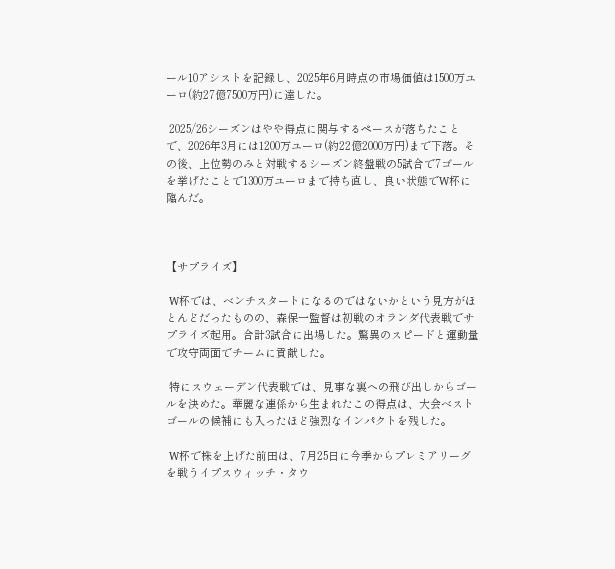ール10アシストを記録し、2025年6月時点の市場価値は1500万ユーロ(約27億7500万円)に達した。

 2025/26シーズンはやや得点に関与するペースが落ちたことで、2026年3月には1200万ユーロ(約22億2000万円)まで下落。その後、上位勢のみと対戦するシーズン終盤戦の5試合で7ゴールを挙げたことで1300万ユーロまで持ち直し、良い状態でW杯に臨んだ。



【サプライズ】

 W杯では、ベンチスタートになるのではないかという見方がほとんどだったものの、森保一監督は初戦のオランダ代表戦でサプライズ起用。合計3試合に出場した。驚異のスピードと運動量で攻守両面でチームに貢献した。

 特にスウェーデン代表戦では、見事な裏への飛び出しからゴールを決めた。華麗な連係から生まれたこの得点は、大会ベストゴールの候補にも入ったほど強烈なインパクトを残した。

 W杯で株を上げた前田は、7月25日に今季からプレミアリーグを戦うイプスウィッチ・タウ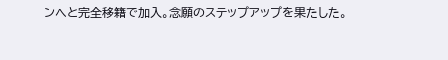ンへと完全移籍で加入。念願のステップアップを果たした。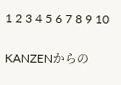1 2 3 4 5 6 7 8 9 10

KANZENからの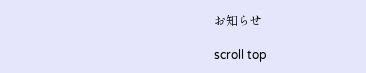お知らせ

scroll top